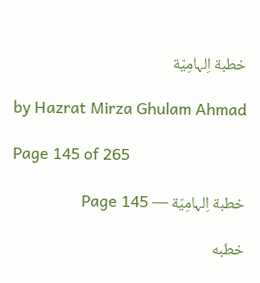خطبة اِلہامِیّة

by Hazrat Mirza Ghulam Ahmad

Page 145 of 265

خطبة اِلہامِیّة — Page 145

خطبه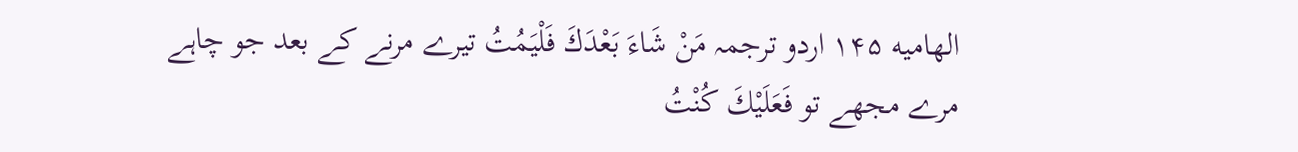الهاميه ۱۴۵ اردو ترجمہ مَنْ شَاءَ بَعْدَكَ فَلْيَمُتُ تیرے مرنے کے بعد جو چاہے مرے مجھے تو فَعَلَيْكَ كُنْتُ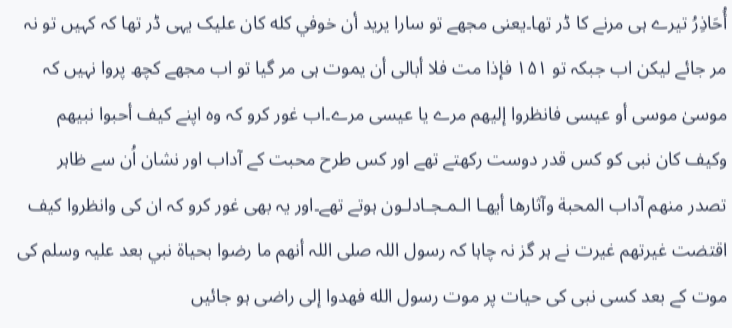أُحَاذِرُ تیرے ہی مرنے کا ڈر تھا۔یعنی مجھے تو سارا يريد أن خوفي کله کان علیک یہی ڈر تھا کہ کہیں تو نہ مر جائے لیکن اب جبکہ تو ۱۵۱ فإذا مت فلا أبالى أن يموت ہی مر گیا تو اب مجھے کچھ پروا نہیں کہ موسیٰ موسى أو عيسى فانظروا إليهم مرے یا عیسی مرے۔اب غور کرو کہ وہ اپنے كيف أحبوا نبيهم وكيف كان نبی کو کس قدر دوست رکھتے تھے اور کس طرح محبت کے آداب اور نشان اُن سے ظاہر تصدر منهم آداب المحبة وآثارها أيهـا الـمـجـادلـون ہوتے تھے۔اور یہ بھی غور کرو کہ ان کی وانظروا كيف اقتضت غيرتهم غیرت نے ہر گز نہ چاہا کہ رسول اللہ صلی اللہ أنهم ما رضوا بحياة نبي بعد علیہ وسلم کی موت کے بعد کسی نبی کی حیات پر موت رسول الله فهدوا إلى راضی ہو جائیں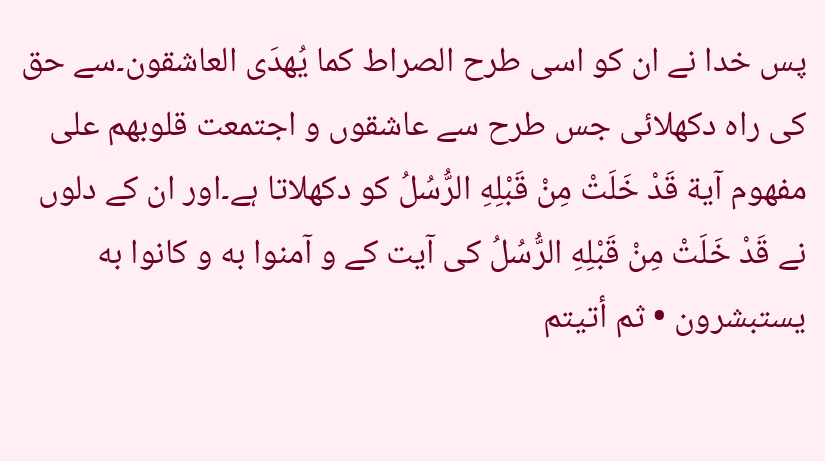پس خدا نے ان کو اسی طرح الصراط كما يُهدَى العاشقون۔سے حق کی راہ دکھلائی جس طرح سے عاشقوں و اجتمعت قلوبهم على مفهوم آية قَدْ خَلَتْ مِنْ قَبْلِهِ الرُّسُلُ کو دکھلاتا ہے۔اور ان کے دلوں نے قَدْ خَلَتْ مِنْ قَبْلِهِ الرُّسُلُ کی آیت کے و آمنوا به و کانوا به يستبشرون • ثم أتيتم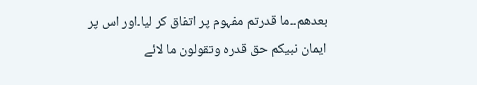بعدهم۔۔ما قدرتم مفہوم پر اتفاق کر لیا۔اور اس پر ایمان نبيكم حق قدره وتقولون ما لائے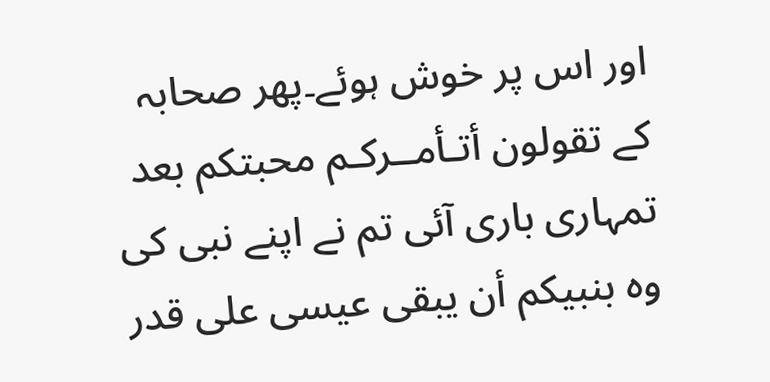اور اس پر خوش ہوئے۔پھر صحابہ کے تقولون أتـأمــركـم محبتكم بعد تمہاری باری آئی تم نے اپنے نبی کی وہ بنبيكم أن يبقى عیسی علی قدر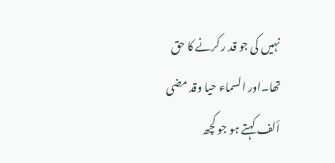نہیں کی جو قد ر کرنے کا حق تھا۔اور السماء حيا وقد مضى ألف کہتے ہو جو کچھ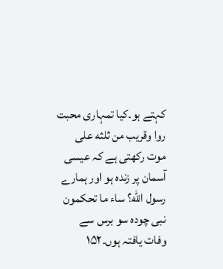کہتے ہو۔کیا تمہاری محبت روا وقريب من ثلثه على موت رکھتی ہے کہ عیسی آسمان پر زندہ ہو اور ہمارے رسول الله؟ ساء ما تحكمون نبی چودہ سو برس سے وفات یافتہ ہوں۔۱۵۲